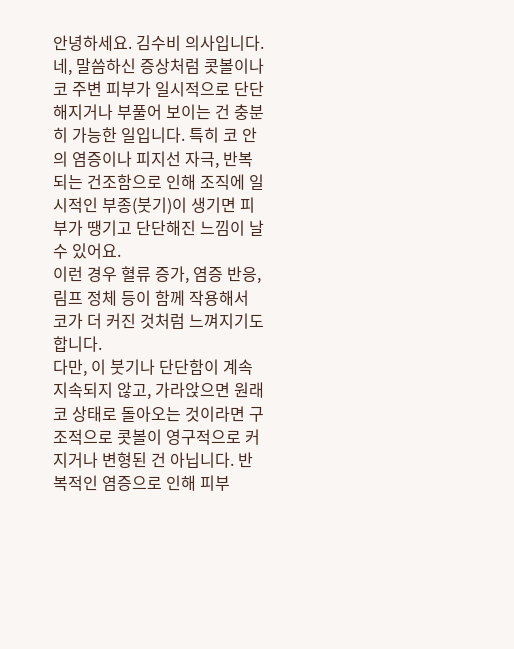안녕하세요. 김수비 의사입니다.
네, 말씀하신 증상처럼 콧볼이나 코 주변 피부가 일시적으로 단단해지거나 부풀어 보이는 건 충분히 가능한 일입니다. 특히 코 안의 염증이나 피지선 자극, 반복되는 건조함으로 인해 조직에 일시적인 부종(붓기)이 생기면 피부가 땡기고 단단해진 느낌이 날 수 있어요.
이런 경우 혈류 증가, 염증 반응, 림프 정체 등이 함께 작용해서 코가 더 커진 것처럼 느껴지기도 합니다.
다만, 이 붓기나 단단함이 계속 지속되지 않고, 가라앉으면 원래 코 상태로 돌아오는 것이라면 구조적으로 콧볼이 영구적으로 커지거나 변형된 건 아닙니다. 반복적인 염증으로 인해 피부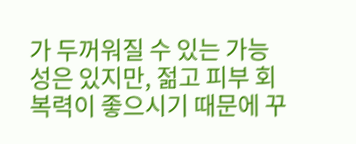가 두꺼워질 수 있는 가능성은 있지만, 젊고 피부 회복력이 좋으시기 때문에 꾸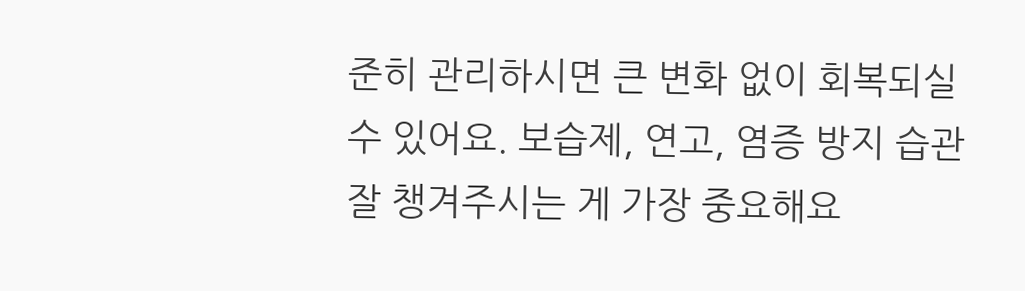준히 관리하시면 큰 변화 없이 회복되실 수 있어요. 보습제, 연고, 염증 방지 습관 잘 챙겨주시는 게 가장 중요해요